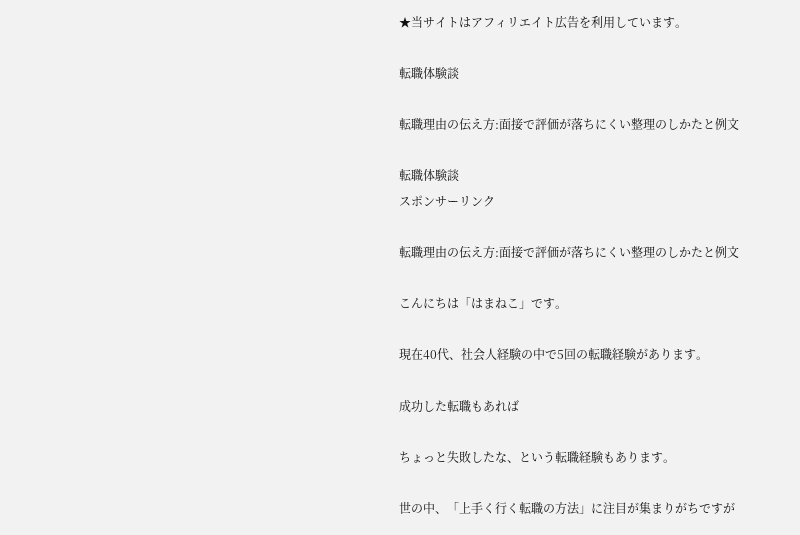★当サイトはアフィリエイト広告を利用しています。

転職体験談

転職理由の伝え方:面接で評価が落ちにくい整理のしかたと例文

転職体験談
スポンサーリンク

転職理由の伝え方:面接で評価が落ちにくい整理のしかたと例文

こんにちは「はまねこ」です。

現在40代、社会人経験の中で5回の転職経験があります。

成功した転職もあれば

ちょっと失敗したな、という転職経験もあります。

世の中、「上手く行く転職の方法」に注目が集まりがちですが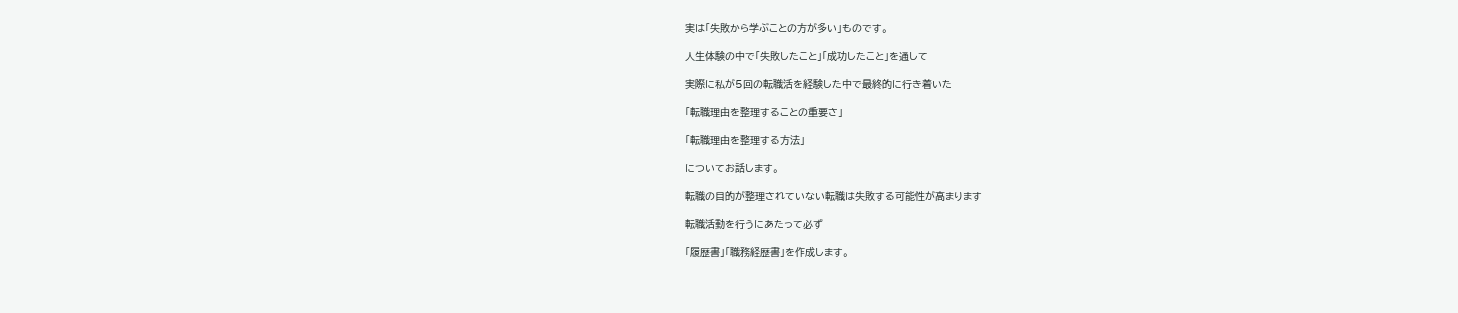実は「失敗から学ぶことの方が多い」ものです。

人生体験の中で「失敗したこと」「成功したこと」を通して

実際に私が5回の転職活を経験した中で最終的に行き着いた

「転職理由を整理することの重要さ」

「転職理由を整理する方法」

についてお話します。

転職の目的が整理されていない転職は失敗する可能性が高まります

転職活動を行うにあたって必ず

「履歴書」「職務経歴書」を作成します。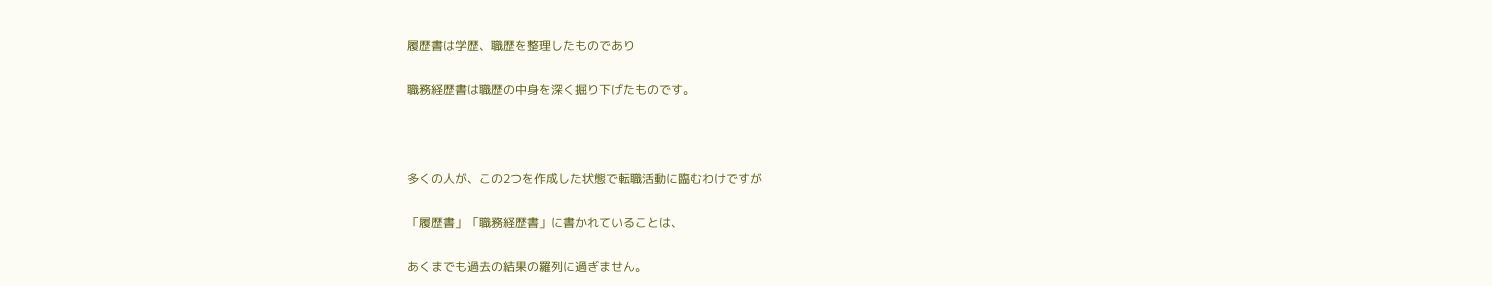履歴書は学歴、職歴を整理したものであり

職務経歴書は職歴の中身を深く掘り下げたものです。



多くの人が、この2つを作成した状態で転職活動に臨むわけですが

「履歴書」「職務経歴書」に書かれていることは、

あくまでも過去の結果の羅列に過ぎません。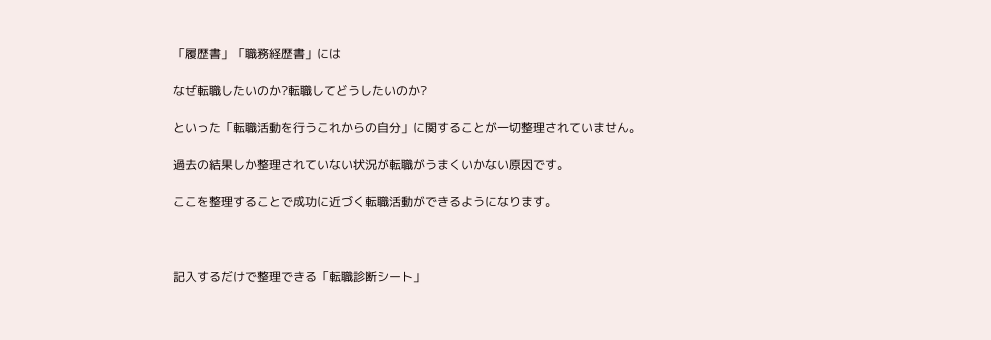「履歴書」「職務経歴書」には

なぜ転職したいのか?転職してどうしたいのか?

といった「転職活動を行うこれからの自分」に関することが一切整理されていません。

過去の結果しか整理されていない状況が転職がうまくいかない原因です。

ここを整理することで成功に近づく転職活動ができるようになります。



記入するだけで整理できる「転職診断シート」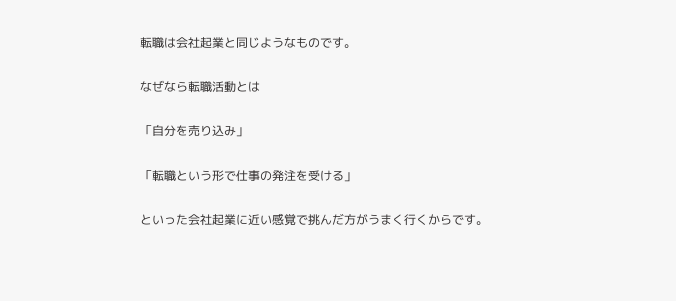転職は会社起業と同じようなものです。

なぜなら転職活動とは

「自分を売り込み」

「転職という形で仕事の発注を受ける」

といった会社起業に近い感覚で挑んだ方がうまく行くからです。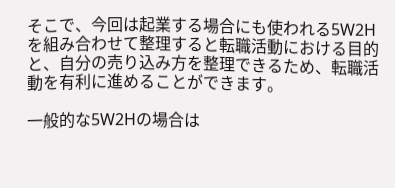そこで、今回は起業する場合にも使われる5W2Hを組み合わせて整理すると転職活動における目的と、自分の売り込み方を整理できるため、転職活動を有利に進めることができます。

一般的な5W2Hの場合は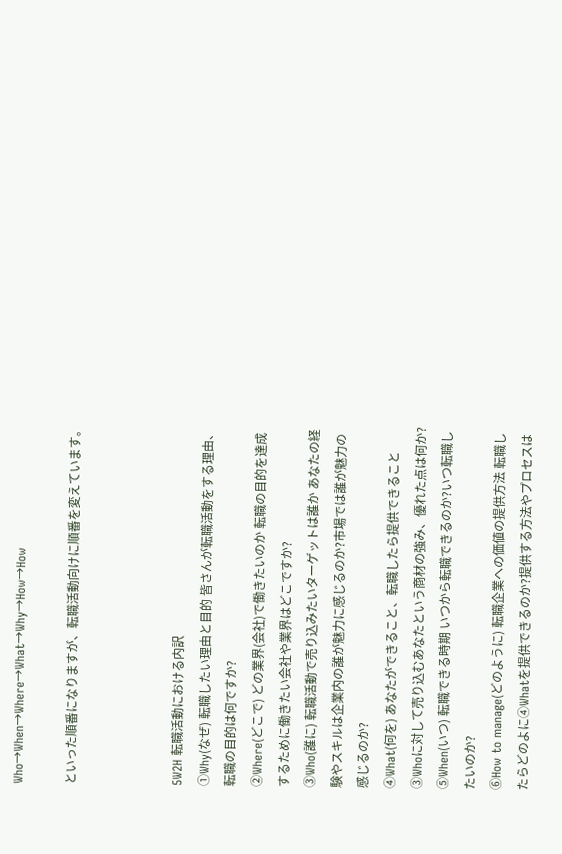Who→When→Where→What→Why→How→How

といった順番になりますが、転職活動向けに順番を変えています。



5W2H 転職活動における内訳
①Why(なぜ) 転職したい理由と目的 皆さんが転職活動をする理由、転職の目的は何ですか?
②Where(どこで) どの業界(会社)で働きたいのか 転職の目的を達成するために働きたい会社や業界はどこですか?
③Who(誰に) 転職活動で売り込みたいターゲットは誰か あなたの経験やスキルは企業内の誰が魅力に感じるのか?市場では誰が魅力の感じるのか?
④What(何を) あなたができること、転職したら提供できること ③Whoに対して売り込むあなたという商材の強み、優れた点は何か?
⑤When(いつ) 転職できる時期 いつから転職できるのか?いつ転職したいのか?
⑥How to manage(どのように) 転職企業への価値の提供方法 転職したらどのよに④Whatを提供できるのか?提供する方法やプロセスは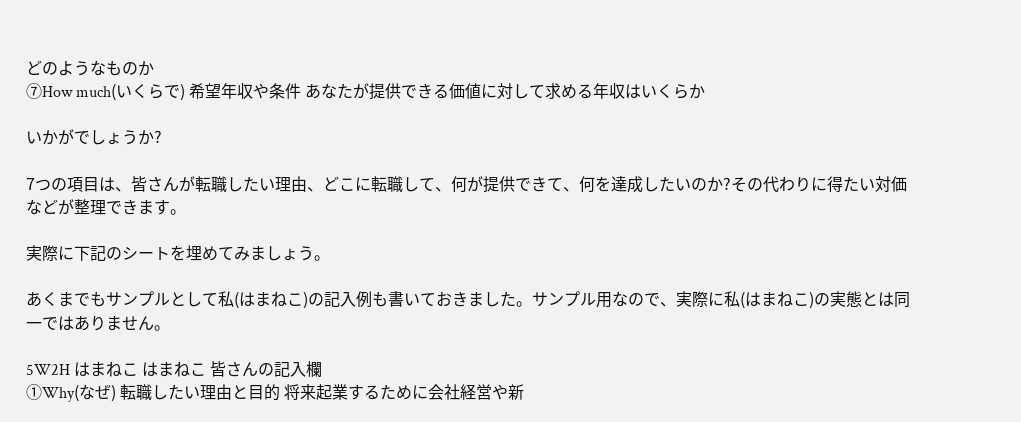どのようなものか
⑦How much(いくらで) 希望年収や条件 あなたが提供できる価値に対して求める年収はいくらか

いかがでしょうか?

7つの項目は、皆さんが転職したい理由、どこに転職して、何が提供できて、何を達成したいのか?その代わりに得たい対価などが整理できます。

実際に下記のシートを埋めてみましょう。

あくまでもサンプルとして私(はまねこ)の記入例も書いておきました。サンプル用なので、実際に私(はまねこ)の実態とは同一ではありません。

5W2H はまねこ はまねこ 皆さんの記入欄
①Why(なぜ) 転職したい理由と目的 将来起業するために会社経営や新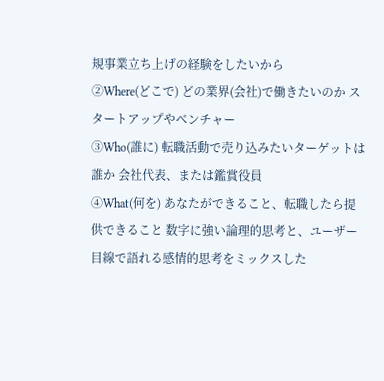規事業立ち上げの経験をしたいから
②Where(どこで) どの業界(会社)で働きたいのか スタートアップやベンチャー
③Who(誰に) 転職活動で売り込みたいターゲットは誰か 会社代表、または鑑賞役員
④What(何を) あなたができること、転職したら提供できること 数字に強い論理的思考と、ユーザー目線で語れる感情的思考をミックスした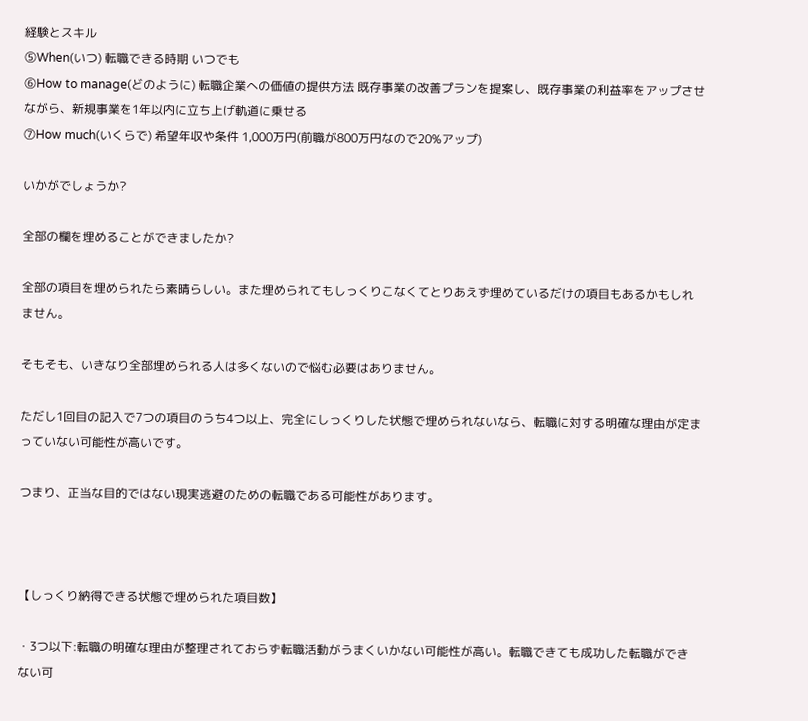経験とスキル
⑤When(いつ) 転職できる時期 いつでも
⑥How to manage(どのように) 転職企業への価値の提供方法 既存事業の改善プランを提案し、既存事業の利益率をアップさせながら、新規事業を1年以内に立ち上げ軌道に乗せる
⑦How much(いくらで) 希望年収や条件 1,000万円(前職が800万円なので20%アップ)

いかがでしょうか?

全部の欄を埋めることができましたか?

全部の項目を埋められたら素晴らしい。また埋められてもしっくりこなくてとりあえず埋めているだけの項目もあるかもしれません。

そもそも、いきなり全部埋められる人は多くないので悩む必要はありません。

ただし1回目の記入で7つの項目のうち4つ以上、完全にしっくりした状態で埋められないなら、転職に対する明確な理由が定まっていない可能性が高いです。

つまり、正当な目的ではない現実逃避のための転職である可能性があります。



【しっくり納得できる状態で埋められた項目数】

・3つ以下:転職の明確な理由が整理されておらず転職活動がうまくいかない可能性が高い。転職できても成功した転職ができない可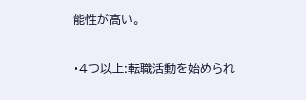能性が高い。

・4つ以上:転職活動を始められ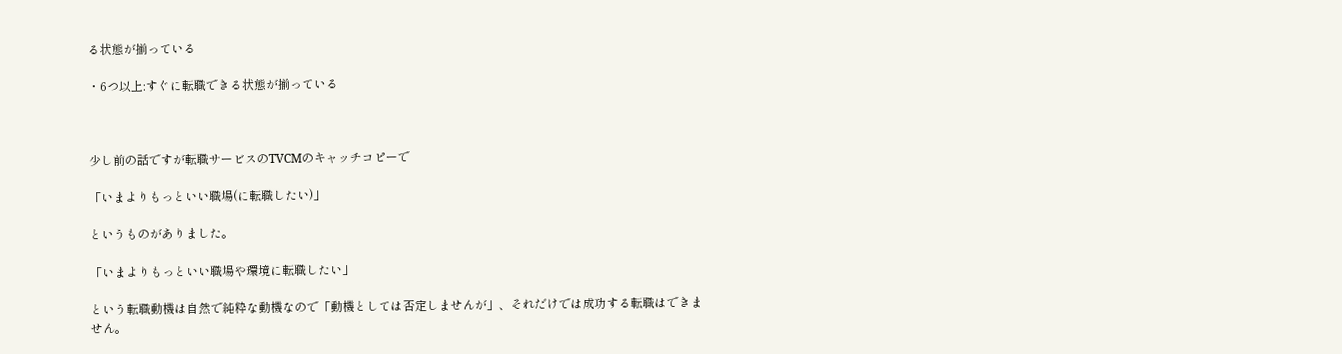る状態が揃っている

・6つ以上:すぐに転職できる状態が揃っている



少し前の話ですが転職サービスのTVCMのキャッチコピーで

「いまよりもっといい職場(に転職したい)」

というものがありました。

「いまよりもっといい職場や環境に転職したい」

という転職動機は自然で純粋な動機なので「動機としては否定しませんが」、それだけでは成功する転職はできません。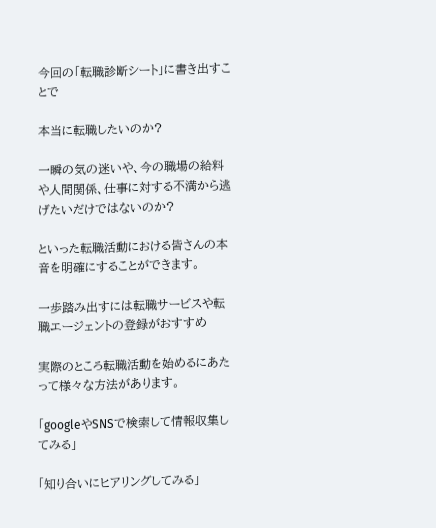今回の「転職診断シート」に書き出すことで

本当に転職したいのか?

一瞬の気の迷いや、今の職場の給料や人間関係、仕事に対する不満から逃げたいだけではないのか?

といった転職活動における皆さんの本音を明確にすることができます。

一歩踏み出すには転職サービスや転職エージェントの登録がおすすめ

実際のところ転職活動を始めるにあたって様々な方法があります。

「googleやSNSで検索して情報収集してみる」

「知り合いにヒアリングしてみる」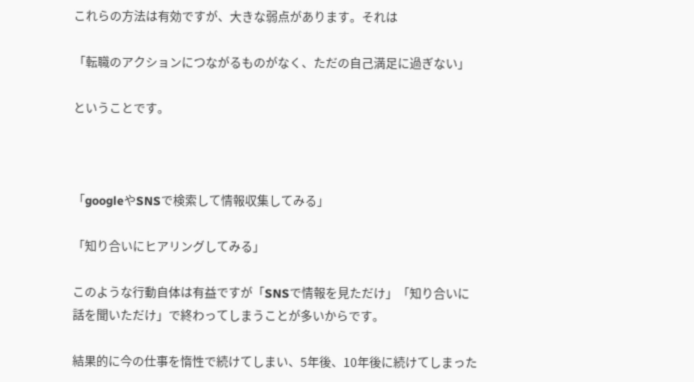これらの方法は有効ですが、大きな弱点があります。それは

「転職のアクションにつながるものがなく、ただの自己満足に過ぎない」

ということです。



「googleやSNSで検索して情報収集してみる」

「知り合いにヒアリングしてみる」

このような行動自体は有益ですが「SNSで情報を見ただけ」「知り合いに話を聞いただけ」で終わってしまうことが多いからです。

結果的に今の仕事を惰性で続けてしまい、5年後、10年後に続けてしまった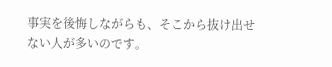事実を後悔しながらも、そこから抜け出せない人が多いのです。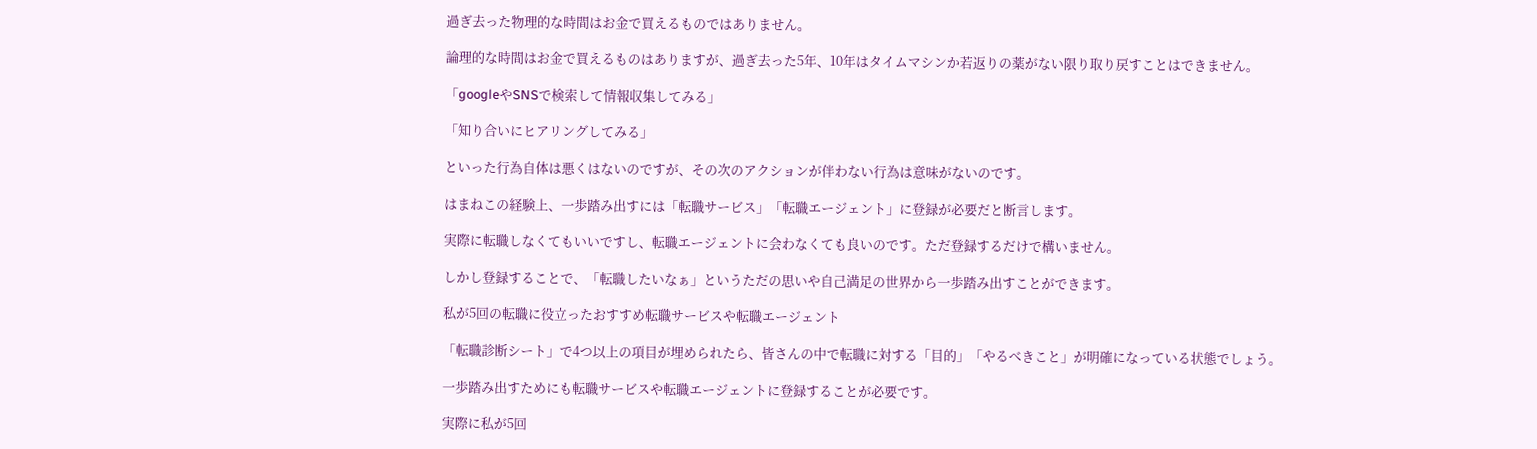過ぎ去った物理的な時間はお金で買えるものではありません。

論理的な時間はお金で買えるものはありますが、過ぎ去った5年、10年はタイムマシンか若返りの薬がない限り取り戻すことはできません。

「googleやSNSで検索して情報収集してみる」

「知り合いにヒアリングしてみる」

といった行為自体は悪くはないのですが、その次のアクションが伴わない行為は意味がないのです。

はまねこの経験上、一歩踏み出すには「転職サービス」「転職エージェント」に登録が必要だと断言します。

実際に転職しなくてもいいですし、転職エージェントに会わなくても良いのです。ただ登録するだけで構いません。

しかし登録することで、「転職したいなぁ」というただの思いや自己満足の世界から一歩踏み出すことができます。

私が5回の転職に役立ったおすすめ転職サービスや転職エージェント

「転職診断シート」で4つ以上の項目が埋められたら、皆さんの中で転職に対する「目的」「やるべきこと」が明確になっている状態でしょう。

一歩踏み出すためにも転職サービスや転職エージェントに登録することが必要です。

実際に私が5回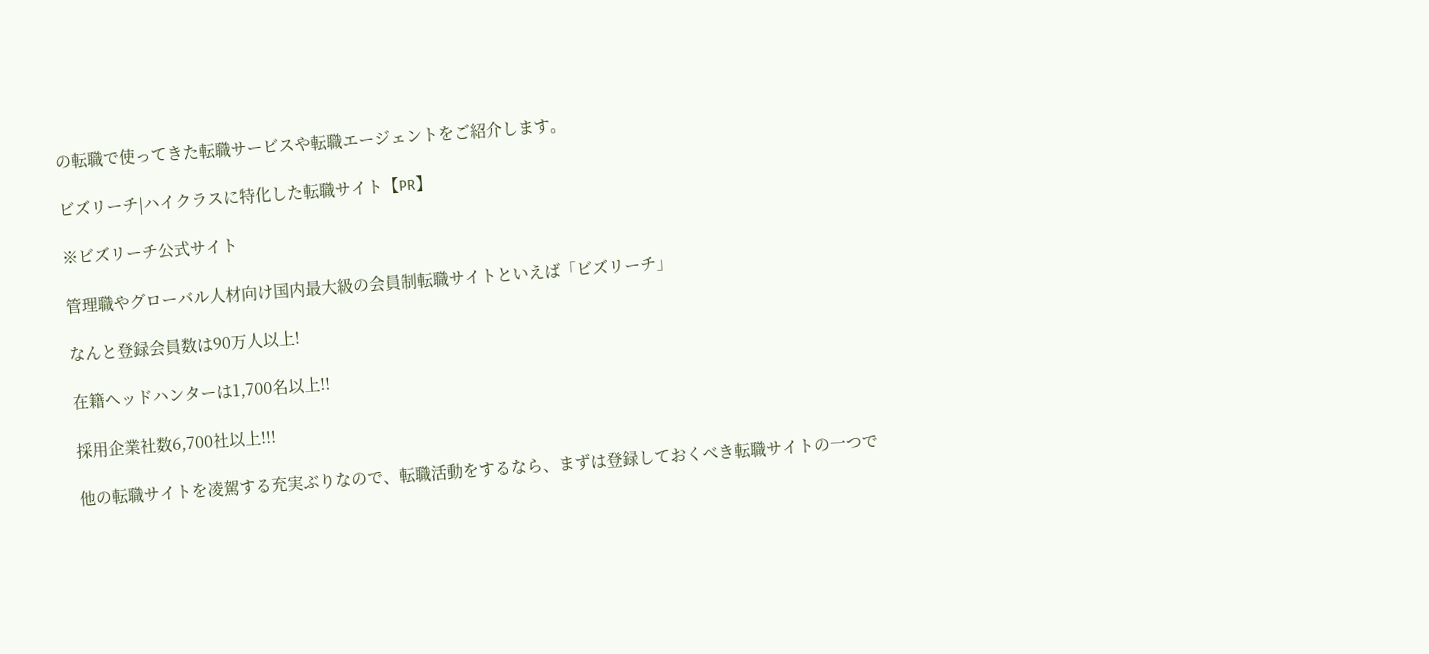の転職で使ってきた転職サービスや転職エージェントをご紹介します。

ビズリーチ|ハイクラスに特化した転職サイト【PR】

※ビズリーチ公式サイト

管理職やグローバル人材向け国内最大級の会員制転職サイトといえば「ビズリーチ」

なんと登録会員数は90万人以上!

在籍ヘッドハンターは1,700名以上!!

採用企業社数6,700社以上!!!

他の転職サイトを凌駕する充実ぶりなので、転職活動をするなら、まずは登録しておくべき転職サイトの一つで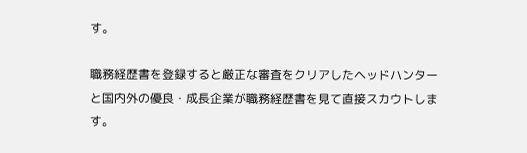す。

職務経歴書を登録すると厳正な審査をクリアしたヘッドハンターと国内外の優良・成長企業が職務経歴書を見て直接スカウトします。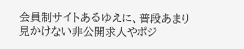会員制サイトあるゆえに、普段あまり見かけない非公開求人やポジ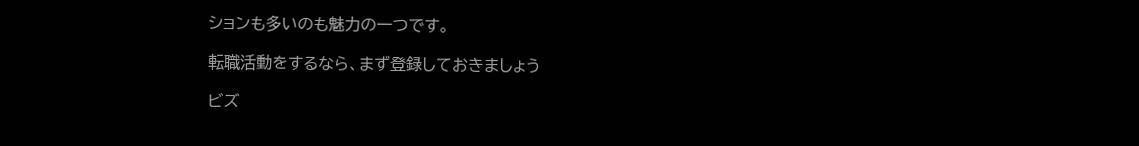ションも多いのも魅力の一つです。

転職活動をするなら、まず登録しておきましょう

ビズ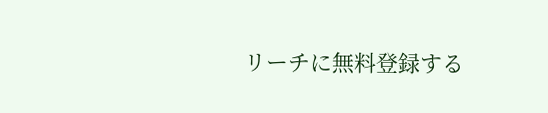リーチに無料登録する